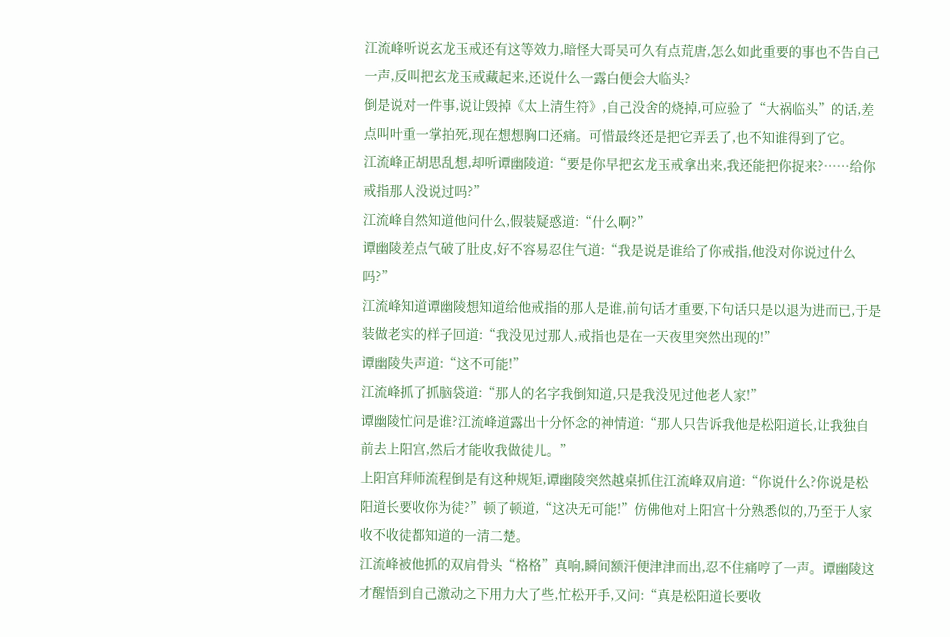江流峰听说玄龙玉戒还有这等效力,暗怪大哥吴可久有点荒唐,怎么如此重要的事也不告自己一声,反叫把玄龙玉戒藏起来,还说什么一露白便会大临头?
倒是说对一件事,说让毁掉《太上清生符》,自己没舍的烧掉,可应验了“大祸临头”的话,差点叫叶重一掌拍死,现在想想胸口还痛。可惜最终还是把它弄丢了,也不知谁得到了它。
江流峰正胡思乱想,却听谭幽陵道:“要是你早把玄龙玉戒拿出来,我还能把你捉来?……给你戒指那人没说过吗?”
江流峰自然知道他问什么,假装疑惑道:“什么啊?”
谭幽陵差点气破了肚皮,好不容易忍住气道:“我是说是谁给了你戒指,他没对你说过什么吗?”
江流峰知道谭幽陵想知道给他戒指的那人是谁,前句话才重要,下句话只是以退为进而已,于是装做老实的样子回道:“我没见过那人,戒指也是在一天夜里突然出现的!”
谭幽陵失声道:“这不可能!”
江流峰抓了抓脑袋道:“那人的名字我倒知道,只是我没见过他老人家!”
谭幽陵忙问是谁?江流峰道露出十分怀念的神情道:“那人只告诉我他是松阳道长,让我独自前去上阳宫,然后才能收我做徒儿。”
上阳宫拜师流程倒是有这种规矩,谭幽陵突然越桌抓住江流峰双肩道:“你说什么?你说是松阳道长要收你为徒?”顿了顿道,“这决无可能!”仿佛他对上阳宫十分熟悉似的,乃至于人家收不收徒都知道的一清二楚。
江流峰被他抓的双肩骨头“格格”真响,瞬间额汗便津津而出,忍不住痛哼了一声。谭幽陵这才醒悟到自己激动之下用力大了些,忙松开手,又问:“真是松阳道长要收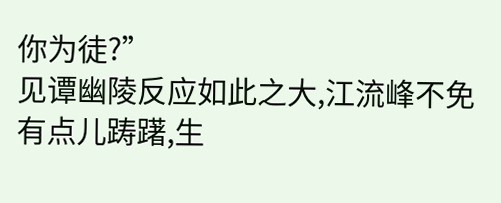你为徒?”
见谭幽陵反应如此之大,江流峰不免有点儿踌躇,生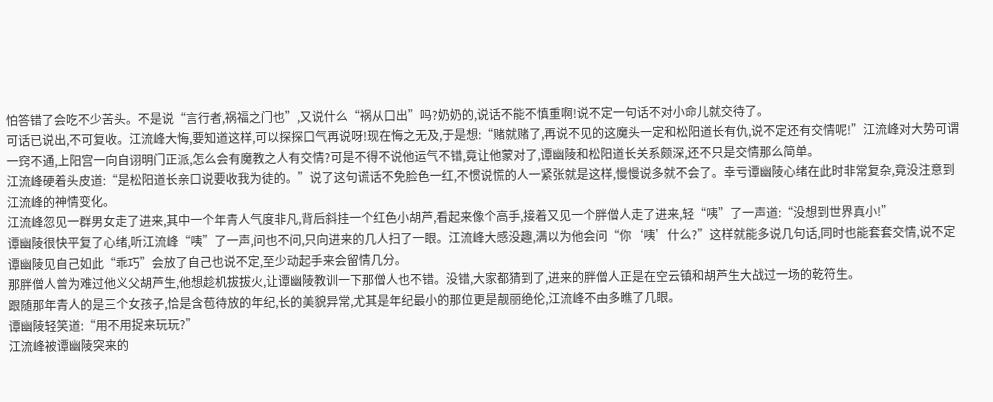怕答错了会吃不少苦头。不是说“言行者,祸福之门也”,又说什么“祸从口出”吗?奶奶的,说话不能不慎重啊!说不定一句话不对小命儿就交待了。
可话已说出,不可复收。江流峰大悔,要知道这样,可以探探口气再说呀!现在悔之无及,于是想:“赌就赌了,再说不见的这魔头一定和松阳道长有仇,说不定还有交情呢!”江流峰对大势可谓一窍不通,上阳宫一向自诩明门正派,怎么会有魔教之人有交情?可是不得不说他运气不错,竟让他蒙对了,谭幽陵和松阳道长关系颇深,还不只是交情那么简单。
江流峰硬着头皮道:“是松阳道长亲口说要收我为徒的。”说了这句谎话不免脸色一红,不惯说慌的人一紧张就是这样,慢慢说多就不会了。幸亏谭幽陵心绪在此时非常复杂,竟没注意到江流峰的神情变化。
江流峰忽见一群男女走了进来,其中一个年青人气度非凡,背后斜挂一个红色小胡芦,看起来像个高手,接着又见一个胖僧人走了进来,轻“咦”了一声道:“没想到世界真小!”
谭幽陵很快平复了心绪,听江流峰“咦”了一声,问也不问,只向进来的几人扫了一眼。江流峰大感没趣,满以为他会问“你‘咦’什么?”这样就能多说几句话,同时也能套套交情,说不定谭幽陵见自己如此“乖巧”会放了自己也说不定,至少动起手来会留情几分。
那胖僧人曾为难过他义父胡芦生,他想趁机拔拔火,让谭幽陵教训一下那僧人也不错。没错,大家都猜到了,进来的胖僧人正是在空云镇和胡芦生大战过一场的乾符生。
跟随那年青人的是三个女孩子,恰是含苞待放的年纪,长的美貌异常,尤其是年纪最小的那位更是靓丽绝伦,江流峰不由多瞧了几眼。
谭幽陵轻笑道:“用不用捉来玩玩?”
江流峰被谭幽陵突来的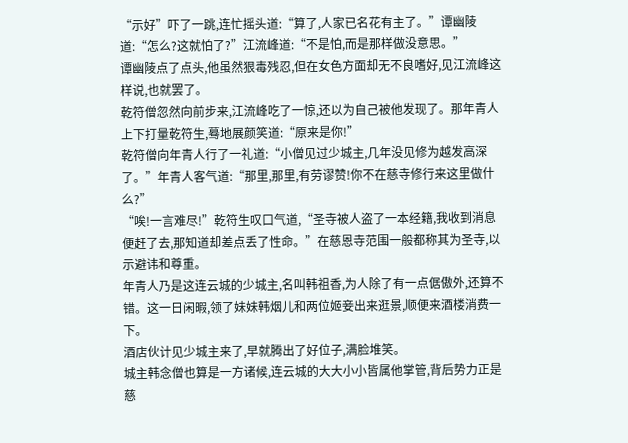“示好”吓了一跳,连忙摇头道:“算了,人家已名花有主了。”谭幽陵道:“怎么?这就怕了?”江流峰道:“不是怕,而是那样做没意思。”
谭幽陵点了点头,他虽然狠毒残忍,但在女色方面却无不良嗜好,见江流峰这样说,也就罢了。
乾符僧忽然向前步来,江流峰吃了一惊,还以为自己被他发现了。那年青人上下打量乾符生,蓦地展颜笑道:“原来是你!”
乾符僧向年青人行了一礼道:“小僧见过少城主,几年没见修为越发高深了。”年青人客气道:“那里,那里,有劳谬赞!你不在慈寺修行来这里做什么?”
“唉!一言难尽!”乾符生叹口气道,“圣寺被人盗了一本经籍,我收到消息便赶了去,那知道却差点丢了性命。”在慈恩寺范围一般都称其为圣寺,以示避讳和尊重。
年青人乃是这连云城的少城主,名叫韩祖香,为人除了有一点倨傲外,还算不错。这一日闲暇,领了妹妹韩烟儿和两位姬妾出来逛景,顺便来酒楼消费一下。
酒店伙计见少城主来了,早就腾出了好位子,满脸堆笑。
城主韩念僧也算是一方诸候,连云城的大大小小皆属他掌管,背后势力正是慈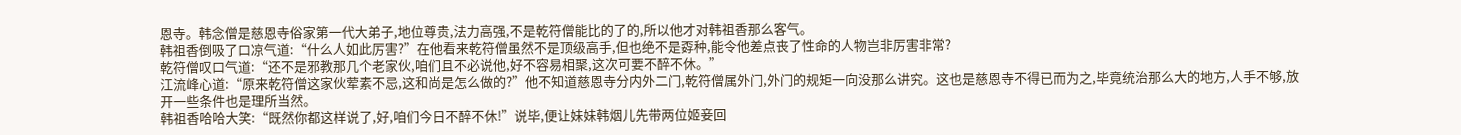恩寺。韩念僧是慈恩寺俗家第一代大弟子,地位尊贵,法力高强,不是乾符僧能比的了的,所以他才对韩祖香那么客气。
韩祖香倒吸了口凉气道:“什么人如此厉害?”在他看来乾符僧虽然不是顶级高手,但也绝不是孬种,能令他差点丧了性命的人物岂非厉害非常?
乾符僧叹口气道:“还不是邪教那几个老家伙,咱们且不必说他,好不容易相聚,这次可要不醉不休。”
江流峰心道:“原来乾符僧这家伙荤素不忌,这和尚是怎么做的?”他不知道慈恩寺分内外二门,乾符僧属外门,外门的规矩一向没那么讲究。这也是慈恩寺不得已而为之,毕竟统治那么大的地方,人手不够,放开一些条件也是理所当然。
韩祖香哈哈大笑:“既然你都这样说了,好,咱们今日不醉不休!”说毕,便让妹妹韩烟儿先带两位姬妾回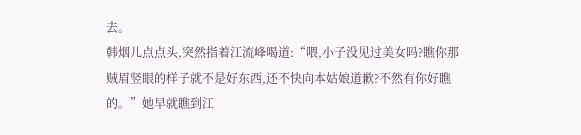去。
韩烟儿点点头,突然指着江流峰喝道:“喂,小子没见过美女吗?瞧你那贼眉竖眼的样子就不是好东西,还不快向本姑娘道歉?不然有你好瞧的。”她早就瞧到江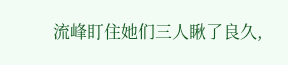流峰盯住她们三人瞅了良久,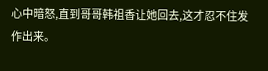心中暗怒,直到哥哥韩祖香让她回去,这才忍不住发作出来。